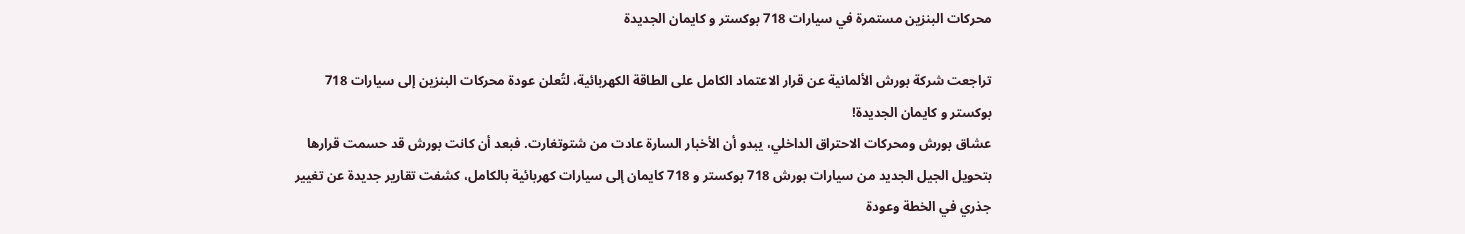محركات البنزين مستمرة في سيارات 718 بوكستر و كايمان الجديدة

تراجعت شركة بورش الألمانية عن قرار الاعتماد الكامل على الطاقة الكهربائية، لتُعلن عودة محركات البنزين إلى سيارات 718 بوكستر و كايمان الجديدة!
عشاق بورش ومحركات الاحتراق الداخلي، يبدو أن الأخبار السارة عادت من شتوتغارت. فبعد أن كانت بورش قد حسمت قرارها بتحويل الجيل الجديد من سيارات بورش 718 بوكستر و 718 كايمان إلى سيارات كهربائية بالكامل، كشفت تقارير جديدة عن تغيير جذري في الخطة وعودة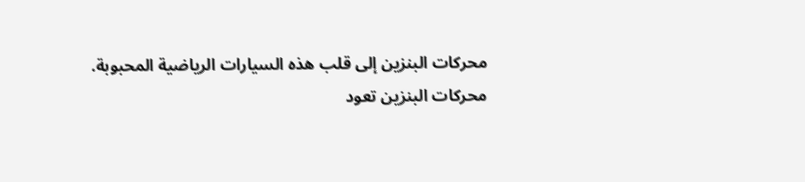محركات البنزين إلى قلب هذه السيارات الرياضية المحبوبة.
محركات البنزين تعود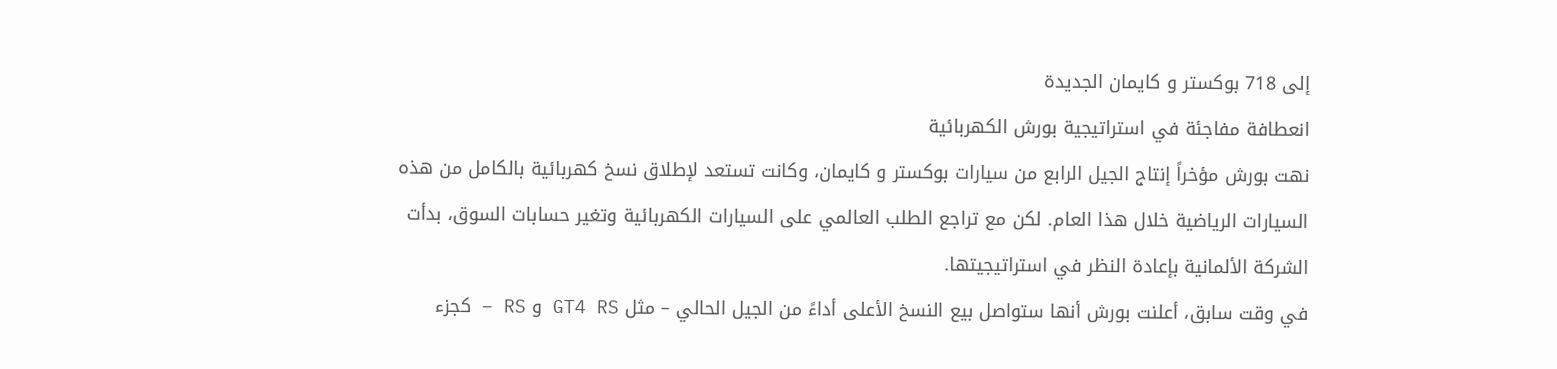إلى 718 بوكستر و كايمان الجديدة
انعطافة مفاجئة في استراتيجية بورش الكهربائية
نهت بورش مؤخراً إنتاج الجيل الرابع من سيارات بوكستر و كايمان، وكانت تستعد لإطلاق نسخ كهربائية بالكامل من هذه السيارات الرياضية خلال هذا العام. لكن مع تراجع الطلب العالمي على السيارات الكهربائية وتغير حسابات السوق، بدأت الشركة الألمانية بإعادة النظر في استراتيجيتها.
في وقت سابق، أعلنت بورش أنها ستواصل بيع النسخ الأعلى أداءً من الجيل الحالي – مثل GT4 RS و RS – كجزء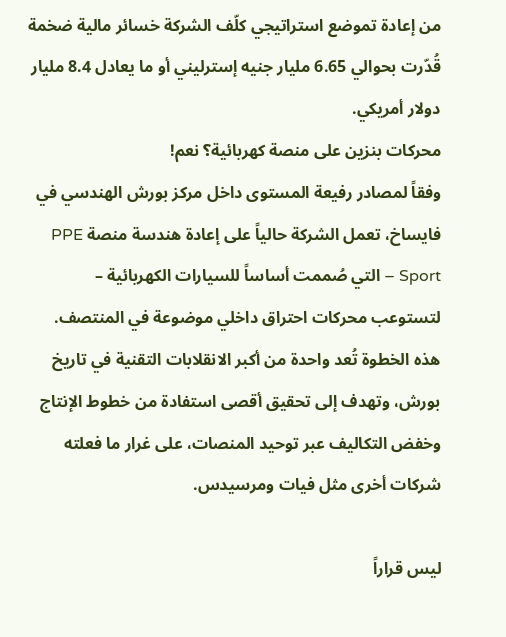من إعادة تموضع استراتيجي كلّف الشركة خسائر مالية ضخمة قُدّرت بحوالي 6.65 مليار جنيه إسترليني أو ما يعادل 8.4 مليار دولار أمريكي.
محركات بنزين على منصة كهربائية؟ نعم!
وفقاً لمصادر رفيعة المستوى داخل مركز بورش الهندسي في فايساخ، تعمل الشركة حالياً على إعادة هندسة منصة PPE Sport – التي صُممت أساساً للسيارات الكهربائية – لتستوعب محركات احتراق داخلي موضوعة في المنتصف.
هذه الخطوة تُعد واحدة من أكبر الانقلابات التقنية في تاريخ بورش، وتهدف إلى تحقيق أقصى استفادة من خطوط الإنتاج وخفض التكاليف عبر توحيد المنصات، على غرار ما فعلته شركات أخرى مثل فيات ومرسيدس.

ليس قراراً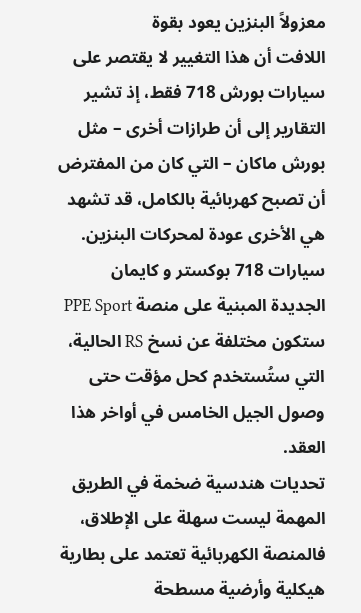معزولاً البنزين يعود بقوة
اللافت أن هذا التغيير لا يقتصر على سيارات بورش 718 فقط، إذ تشير التقارير إلى أن طرازات أخرى – مثل بورش ماكان – التي كان من المفترض أن تصبح كهربائية بالكامل، قد تشهد هي الأخرى عودة لمحركات البنزين.
سيارات 718 بوكستر و كايمان الجديدة المبنية على منصة PPE Sport ستكون مختلفة عن نسخ RS الحالية، التي ستُستخدم كحل مؤقت حتى وصول الجيل الخامس في أواخر هذا العقد.
تحديات هندسية ضخمة في الطريق
المهمة ليست سهلة على الإطلاق، فالمنصة الكهربائية تعتمد على بطارية هيكلية وأرضية مسطحة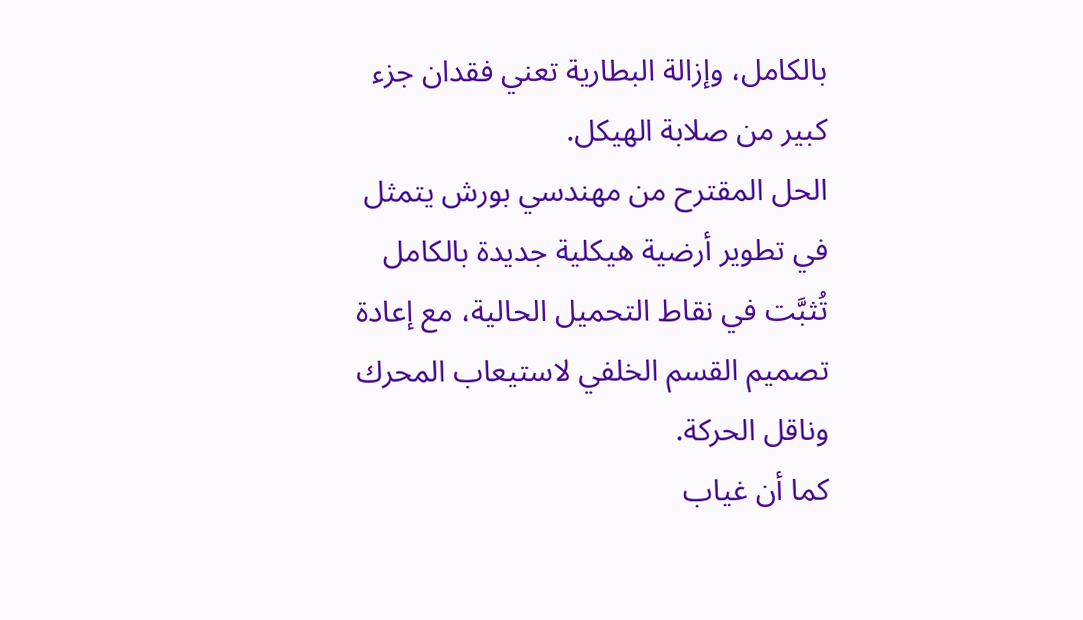بالكامل، وإزالة البطارية تعني فقدان جزء كبير من صلابة الهيكل.
الحل المقترح من مهندسي بورش يتمثل في تطوير أرضية هيكلية جديدة بالكامل تُثبَّت في نقاط التحميل الحالية، مع إعادة تصميم القسم الخلفي لاستيعاب المحرك وناقل الحركة.
كما أن غياب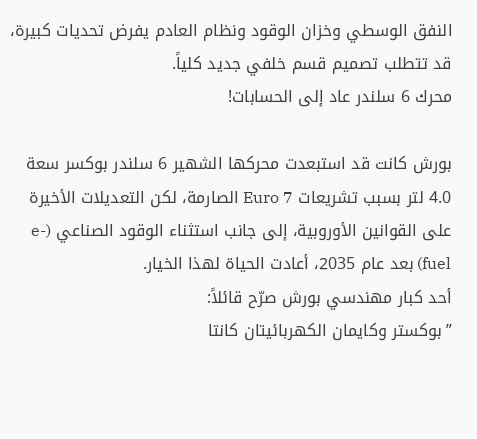النفق الوسطي وخزان الوقود ونظام العادم يفرض تحديات كبيرة، قد تتطلب تصميم قسم خلفي جديد كلياً.
محرك 6 سلندر عاد إلى الحسابات!

بورش كانت قد استبعدت محركها الشهير 6 سلندر بوكسر سعة 4.0 لتر بسبب تشريعات Euro 7 الصارمة، لكن التعديلات الأخيرة على القوانين الأوروبية، إلى جانب استثناء الوقود الصناعي (e-fuel) بعد عام 2035، أعادت الحياة لهذا الخيار.
أحد كبار مهندسي بورش صرّح قائلاً:
”بوكستر وكايمان الكهربائيتان كانتا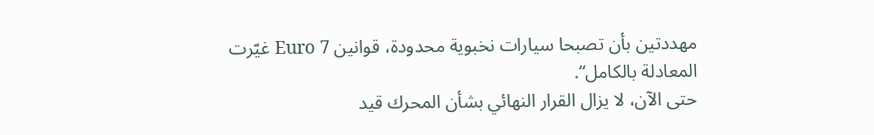مهددتين بأن تصبحا سيارات نخبوية محدودة، قوانين Euro 7 غيّرت المعادلة بالكامل“.
حتى الآن، لا يزال القرار النهائي بشأن المحرك قيد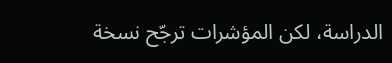الدراسة، لكن المؤشرات ترجّح نسخة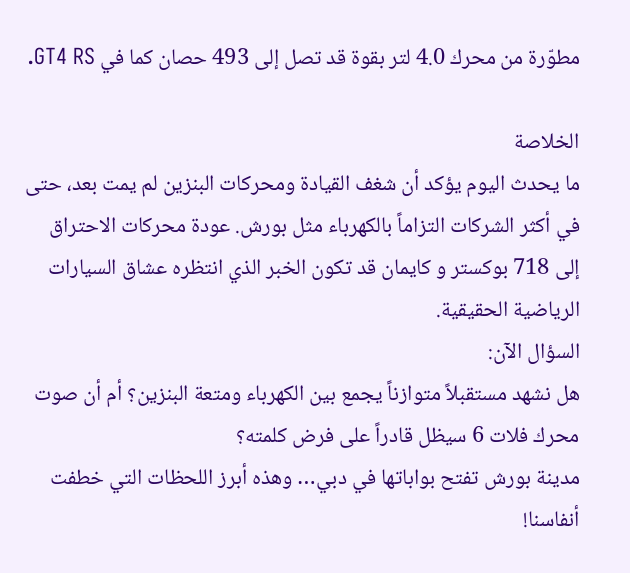مطوّرة من محرك 4.0 لتر بقوة قد تصل إلى 493 حصان كما في GT4 RS.

الخلاصة
ما يحدث اليوم يؤكد أن شغف القيادة ومحركات البنزين لم يمت بعد، حتى في أكثر الشركات التزاماً بالكهرباء مثل بورش. عودة محركات الاحتراق إلى 718 بوكستر و كايمان قد تكون الخبر الذي انتظره عشاق السيارات الرياضية الحقيقية.
السؤال الآن:
هل نشهد مستقبلاً متوازناً يجمع بين الكهرباء ومتعة البنزين؟ أم أن صوت محرك فلات 6 سيظل قادراً على فرض كلمته؟
مدينة بورش تفتح بواباتها في دبي… وهذه أبرز اللحظات التي خطفت أنفاسنا!